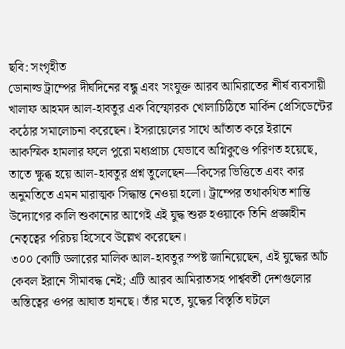ছবি: সংগৃহীত
ডোনাল্ড ট্রাম্পের দীর্ঘদিনের বন্ধু এবং সংযুক্ত আরব আমিরাতের শীর্ষ ব্যবসায়ী খালাফ আহমদ আল-হাবতুর এক বিস্ফোরক খোলাচিঠিতে মার্কিন প্রেসিডেন্টের কঠোর সমালোচনা করেছেন। ইসরায়েলের সাথে আঁতাত করে ইরানে আকস্মিক হামলার ফলে পুরো মধ্যপ্রাচ্য যেভাবে অগ্নিকুণ্ডে পরিণত হয়েছে, তাতে ক্ষুব্ধ হয়ে আল-হাবতুর প্রশ্ন তুলেছেন—কিসের ভিত্তিতে এবং কার অনুমতিতে এমন মারাত্মক সিদ্ধান্ত নেওয়া হলো। ট্রাম্পের তথাকথিত শান্তি উদ্যোগের কালি শুকানোর আগেই এই যুদ্ধ শুরু হওয়াকে তিনি প্রজ্ঞাহীন নেতৃত্বের পরিচয় হিসেবে উল্লেখ করেছেন।
৩০০ কোটি ডলারের মালিক আল-হাবতুর স্পষ্ট জানিয়েছেন, এই যুদ্ধের আঁচ কেবল ইরানে সীমাবদ্ধ নেই; এটি আরব আমিরাতসহ পার্শ্ববর্তী দেশগুলোর অস্তিত্বের ওপর আঘাত হানছে। তাঁর মতে, যুদ্ধের বিস্তৃতি ঘটলে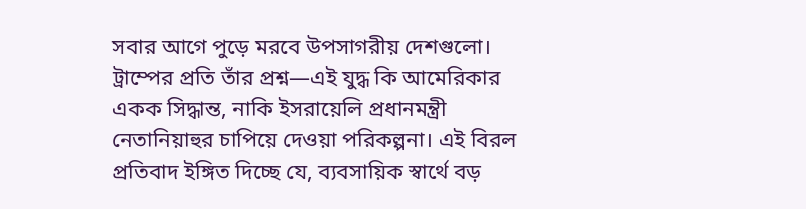সবার আগে পুড়ে মরবে উপসাগরীয় দেশগুলো। ট্রাম্পের প্রতি তাঁর প্রশ্ন—এই যুদ্ধ কি আমেরিকার একক সিদ্ধান্ত, নাকি ইসরায়েলি প্রধানমন্ত্রী নেতানিয়াহুর চাপিয়ে দেওয়া পরিকল্পনা। এই বিরল প্রতিবাদ ইঙ্গিত দিচ্ছে যে, ব্যবসায়িক স্বার্থে বড়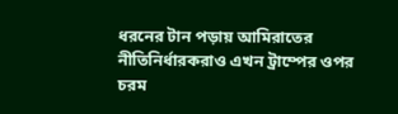ধরনের টান পড়ায় আমিরাতের নীতিনির্ধারকরাও এখন ট্রাম্পের ওপর চরম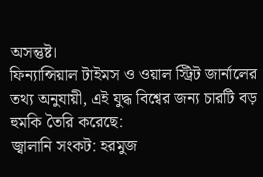অসন্তুষ্ট।
ফিন্যান্সিয়াল টাইমস ও ওয়াল স্ট্রিট জার্নালের তথ্য অনুযায়ী, এই যুদ্ধ বিশ্বের জন্য চারটি বড় হুমকি তৈরি করেছে:
জ্বালানি সংকট: হরমুজ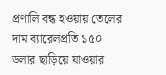প্রণালি বন্ধ হওয়ায় তেলের দাম ব্যারেলপ্রতি ১৫০ ডলার ছাড়িয়ে যাওয়ার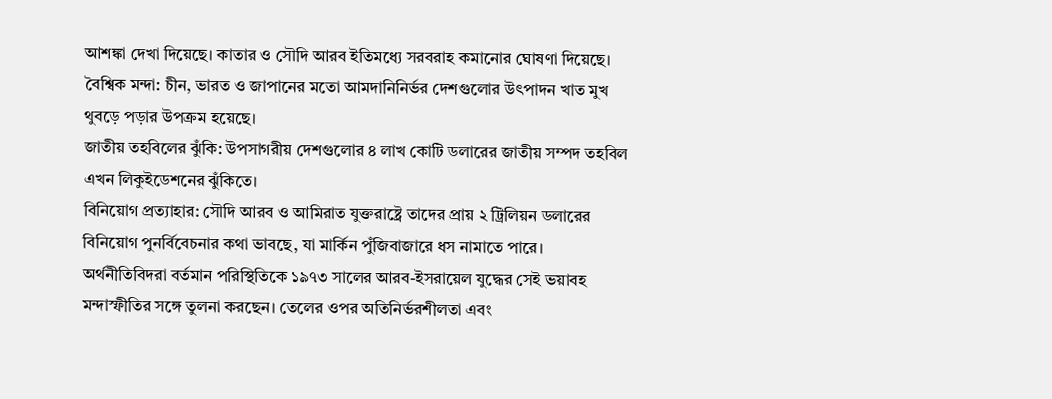আশঙ্কা দেখা দিয়েছে। কাতার ও সৌদি আরব ইতিমধ্যে সরবরাহ কমানোর ঘোষণা দিয়েছে।
বৈশ্বিক মন্দা: চীন, ভারত ও জাপানের মতো আমদানিনির্ভর দেশগুলোর উৎপাদন খাত মুখ থুবড়ে পড়ার উপক্রম হয়েছে।
জাতীয় তহবিলের ঝুঁকি: উপসাগরীয় দেশগুলোর ৪ লাখ কোটি ডলারের জাতীয় সম্পদ তহবিল এখন লিকুইডেশনের ঝুঁকিতে।
বিনিয়োগ প্রত্যাহার: সৌদি আরব ও আমিরাত যুক্তরাষ্ট্রে তাদের প্রায় ২ ট্রিলিয়ন ডলারের বিনিয়োগ পুনর্বিবেচনার কথা ভাবছে, যা মার্কিন পুঁজিবাজারে ধস নামাতে পারে।
অর্থনীতিবিদরা বর্তমান পরিস্থিতিকে ১৯৭৩ সালের আরব-ইসরায়েল যুদ্ধের সেই ভয়াবহ মন্দাস্ফীতির সঙ্গে তুলনা করছেন। তেলের ওপর অতিনির্ভরশীলতা এবং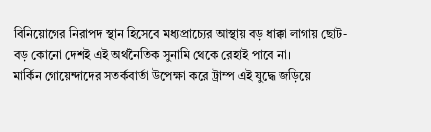বিনিয়োগের নিরাপদ স্থান হিসেবে মধ্যপ্রাচ্যের আস্থায় বড় ধাক্কা লাগায় ছোট-বড় কোনো দেশই এই অর্থনৈতিক সুনামি থেকে রেহাই পাবে না।
মার্কিন গোয়েন্দাদের সতর্কবার্তা উপেক্ষা করে ট্রাম্প এই যুদ্ধে জড়িয়ে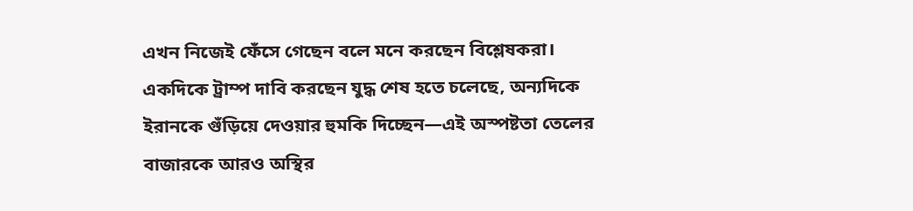এখন নিজেই ফেঁসে গেছেন বলে মনে করছেন বিশ্লেষকরা। একদিকে ট্রাম্প দাবি করছেন যুদ্ধ শেষ হতে চলেছে, অন্যদিকে ইরানকে গুঁড়িয়ে দেওয়ার হুমকি দিচ্ছেন—এই অস্পষ্টতা তেলের বাজারকে আরও অস্থির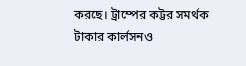করছে। ট্রাম্পের কট্টর সমর্থক টাকার কার্লসনও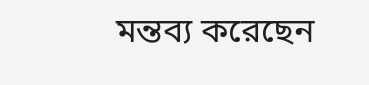মন্তব্য করেছেন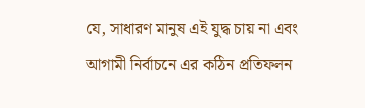যে, সাধারণ মানুষ এই যুদ্ধ চায় না এবং আগামী নির্বাচনে এর কঠিন প্রতিফলন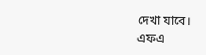দেখা যাবে।
এফএ